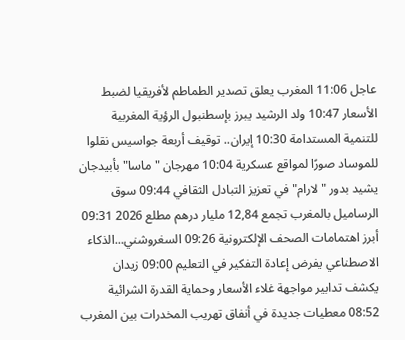عاجل 11:06 المغرب يعلق تصدير الطماطم لأفريقيا لضبط الأسعار 10:47 ولد الرشيد يبرز بإسطنبول الرؤية المغربية للتنمية المستدامة 10:30 إيران.. توقيف أربعة جواسيس نقلوا للموساد صورًا لمواقع عسكرية 10:04 مهرجان "ماسا" بأبيدجان يشيد بدور "لارام" في تعزيز التبادل الثقافي 09:44 سوق الرساميل بالمغرب تجمع 12,84 مليار درهم مطلع 2026 09:31 أبرز اهتمامات الصحف الإلكترونية 09:26 السغروشني...الذكاء الاصطناعي يفرض إعادة التفكير في التعليم 09:00 زيدان يكشف تدابير مواجهة غلاء الأسعار وحماية القدرة الشرائية 08:52 معطيات جديدة في أنفاق تهريب المخدرات بين المغرب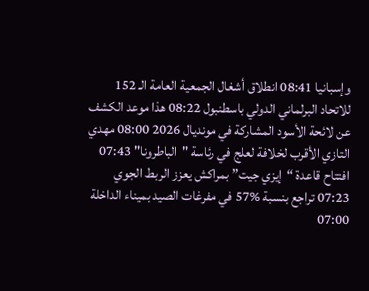وإسبانيا 08:41 انطلاق أشغال الجمعية العامة الـ 152 للاتحاد البرلماني الدولي باسطنبول 08:22 هذا موعد الكشف عن لائحة الأسود المشاركة في مونديال 2026 08:00 مهدي التازي الأقرب لخلافة لعلج في رئاسة "الباطرونا" 07:43 افتتاح قاعدة “إيزي جيت” بمراكش يعزز الربط الجوي 07:23 تراجع بنسبة %57 في مفرغات الصيد بميناء الداخلة 07:00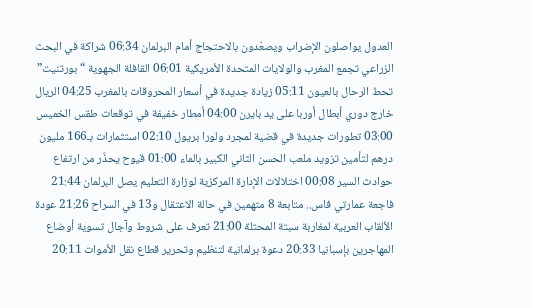العدول يواصلون الإضراب ويصعّدون بالاحتجاج أمام البرلمان 06:34 شراكة في البحث الزراعي تجمع المغرب والولايات المتحدة الأمريكية 06:01 القافلة الجهوية “بورتنيت” تحط الرحال بالعيون 05:11 زيادة جديدة في أسعار المحروقات بالمغرب 04:25 الريال خارج دوري أبطال أوربا على يد بايرن 04:00 أمطار خفيفة في توقعات طقس الخميس 03:00 تطورات جديدة في قضية لمجرد ولورا بريول 02:10 استثمارات بـ166 مليون درهم لتأمين تزويد ملعب الحسن الثاني الكبير بالماء 01:00 قيوح يحذّر من ارتفاع حوادث السير 00:08 اختلالات الإدارة المركزية لوزارة التعليم يصل البرلمان 21:44 فاجعة عمارتي فاس.. متابعة 8 متهمين في حالة الاعتقال و13 في السراح 21:26 عودة الألقاب العربية لمغاربة سبتة المحتلة 21:00 تعرف على شروط وآجال تسوية أوضاع المهاجرين بإسبانيا 20:33 دعوة برلمانية لتنظيم وتحرير قطاع نقل الأموات 20:11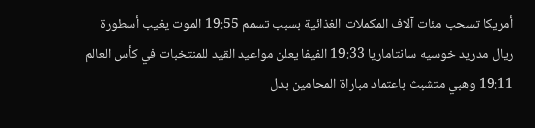أمريكا تسحب مئات آلاف المكملات الغذائية بسبب تسمم 19:55 الموت يغيب أسطورة ريال مدريد خوسيه سانتاماريا 19:33 الفيفا يعلن مواعيد القيد للمنتخبات في كأس العالم 19:11 وهبي متشبث باعتماد مباراة المحامين بدل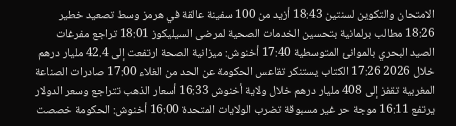الامتحان والتكوين لسنتين 18:43 أزيد من 100 سفينة عالقة في هرمز وسط تصعيد خطير 18:26 مطالب برلمانية بتحسين الخدمات الصحية لمرضى السيليكوز 18:01 تراجع مفرغات الصيد البحري بالموانئ المتوسطية 17:40 أخنوش: ميزانية الصحة ارتفعت إلى 42.4 مليار درهم خلال 2026 17:26 الكتاب يستنكر تقاعس الحكومة عن الحد من الغلاء 17:00 صادرات الصناعة المغربية تقفز إلى 408 مليار درهم خلال ولاية أخنوش 16:33 أسعار الذهب تتراجع وسعر الدولار يرتفع 16:11 موجة حر غير مسبوقة تضرب الولايات المتحدة 16:00 أخنوش: الحكومة خصصت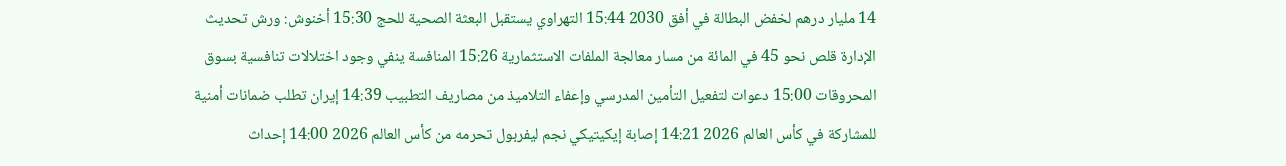14 مليار درهم لخفض البطالة في أفق 2030 15:44 التهراوي يستقبل البعثة الصحية للحج 15:30 أخنوش: ورش تحديث الإدارة قلص نحو 45 في المائة من مسار معالجة الملفات الاستثمارية 15:26 المنافسة ينفي وجود اختلالات تنافسية بسوق المحروقات 15:00 دعوات لتفعيل التأمين المدرسي وإعفاء التلاميذ من مصاريف التطبيب 14:39 إيران تطلب ضمانات أمنية للمشاركة في كأس العالم 2026 14:21 إصابة إيكيتيكي نجم ليفربول تحرمه من كأس العالم 2026 14:00 إحداث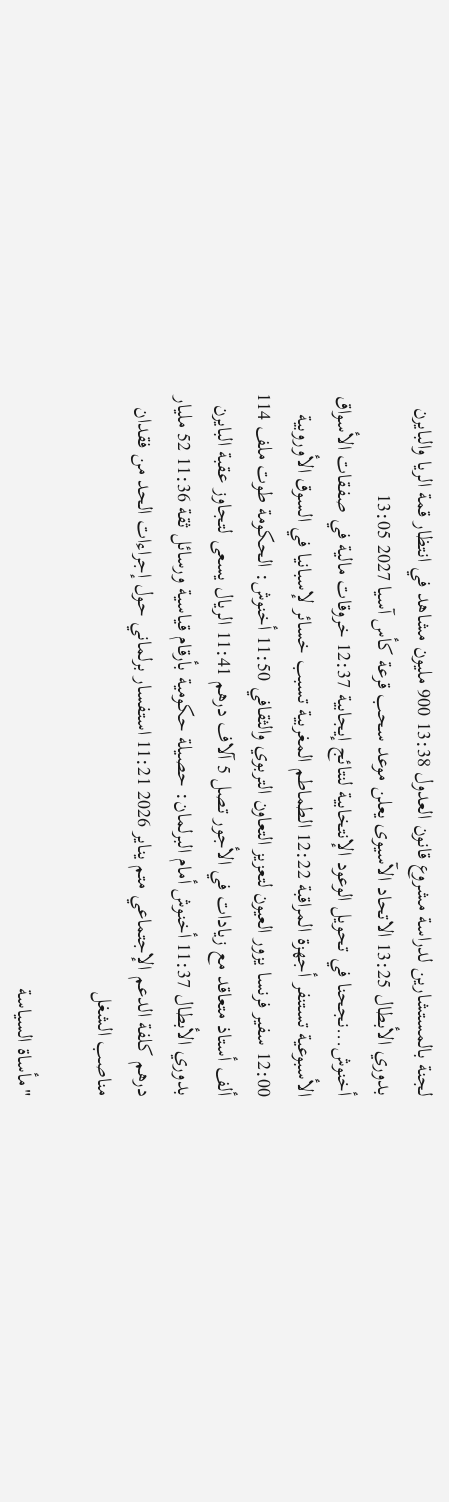لجنة بالمستشارين لدراسة مشروع قانون العدول 13:38 900 مليون مشاهد في انتظار قمة الريا والبايرن بدوري الأبطال 13:25 الاتحاد الآسيوى يعلن موعد سحب قرعة كأس آسيا 2027 13:05 أخنوش...نجحنا في تحويل الوعود الإنتخابية لنتائج إيجابية 12:37 خروقات مالية في صفقات الأسواق الأسبوعية تستنفر أجهزة المراقبة 12:22 الطماطم المغربية تسبب خسائر لإسبانيا في السوق الأوروبية 12:00 سفير فرنسا يزور العيون لتعزيز التعاون التربوي والثقافي 11:50 أخنوش: الحكومة طوت ملف 114 ألف أستاذ متعاقد مع زيادات في الأجور تصل 5 آلاف درهم 11:41 الريال يسعى لتجاوز عقبة البايرن بدوري الأبطال 11:37 أخنوش أمام البرلمان: حصيلة حكومية بأرقام قياسية ورسائل ثقة 11:36 52 مليار درهم كلفة الدعم الإجتماعي متم يناير 2026 11:21 استفسار برلماني حول إجراءات الحد من فقدان مناصب الشغل

"مأساة السياسة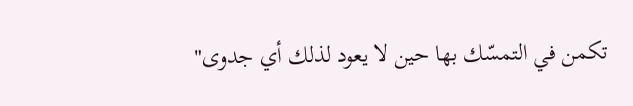تكمن في التمسّك بها حين لا يعود لذلك أي جدوى"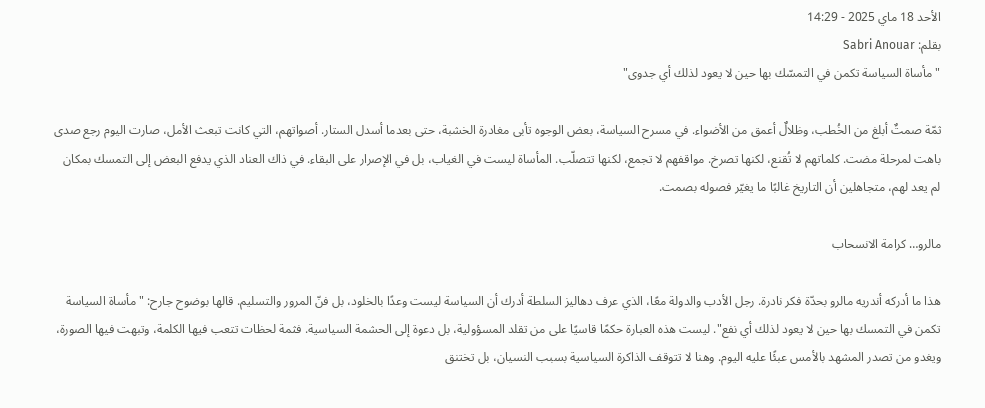الأحد 18 ماي 2025 - 14:29
بقلم: Sabri Anouar
"مأساة السياسة تكمن في التمسّك بها حين لا يعود لذلك أي جدوى"

ثمّة صمتٌ أبلغ من الخُطب، وظلالٌ أعمق من الأضواء. في مسرح السياسة، بعض الوجوه تأبى مغادرة الخشبة، حتى بعدما أسدل الستار. أصواتهم، التي كانت تبعث الأمل، صارت اليوم رجع صدى باهت لمرحلة مضت. كلماتهم لا تُقنع، لكنها تصرخ. مواقفهم لا تجمع، لكنها تتصلّب. المأساة ليست في الغياب، بل في الإصرار على البقاء. في ذاك العناد الذي يدفع البعض إلى التمسك بمكان لم يعد لهم، متجاهلين أن التاريخ غالبًا ما يغيّر فصوله بصمت.

مالرو… كرامة الانسحاب

هذا ما أدركه أندريه مالرو بحدّة فكر نادرة. رجل الأدب والدولة معًا، الذي عرف دهاليز السلطة أدرك أن السياسة ليست وعدًا بالخلود، بل فنّ المرور والتسليم. قالها بوضوح جارح: "مأساة السياسة تكمن في التمسك بها حين لا يعود لذلك أي نفع". ليست هذه العبارة حكمًا قاسيًا على من تقلد المسؤولية، بل دعوة إلى الحشمة السياسية. فثمة لحظات تتعب فيها الكلمة، وتبهت فيها الصورة، ويغدو من تصدر المشهد بالأمس عبئًا عليه اليوم. وهنا لا تتوقف الذاكرة السياسية بسبب النسيان، بل تختنق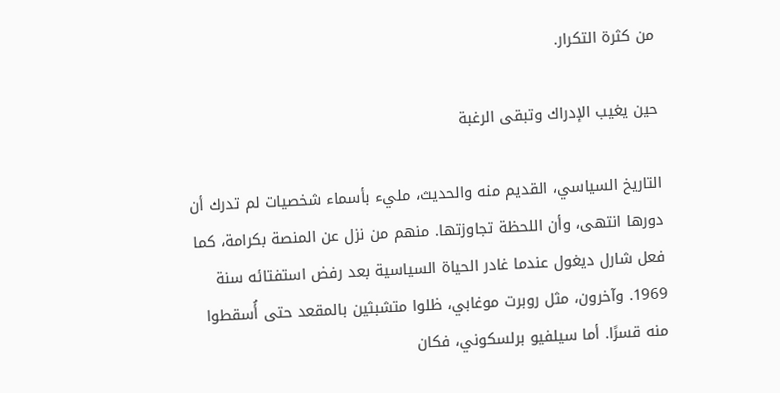من كثرة التكرار.

حين يغيب الإدراك وتبقى الرغبة

التاريخ السياسي، القديم منه والحديث، مليء بأسماء شخصيات لم تدرك أن دورها انتهى، وأن اللحظة تجاوزتها. منهم من نزل عن المنصة بكرامة، كما فعل شارل ديغول عندما غادر الحياة السياسية بعد رفض استفتائه سنة 1969. وآخرون، مثل روبرت موغابي، ظلوا متشبثين بالمقعد حتى أُسقطوا منه قسرًا. أما سيلفيو برلسكوني، فكان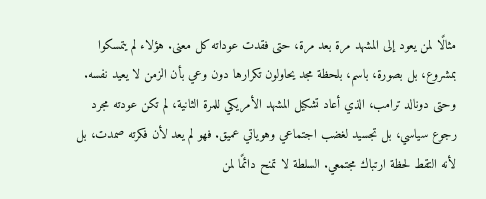مثالًا لمن يعود إلى المشهد مرة بعد مرة، حتى فقدت عوداته كل معنى. هؤلاء لم يتمسكوا بمشروع، بل بصورة، باسم، بلحظة مجد يحاولون تكرارها دون وعي بأن الزمن لا يعيد نفسه.
وحتى دونالد ترامب، الذي أعاد تشكيل المشهد الأمريكي للمرة الثانية، لم تكن عودته مجرد رجوع سياسي، بل تجسيد لغضب اجتماعي وهوياتي عميق. فهو لم يعد لأن فكرته صمدت، بل لأنه التقط لحظة ارتباك مجتمعي. السلطة لا تمنح دائمًا لمن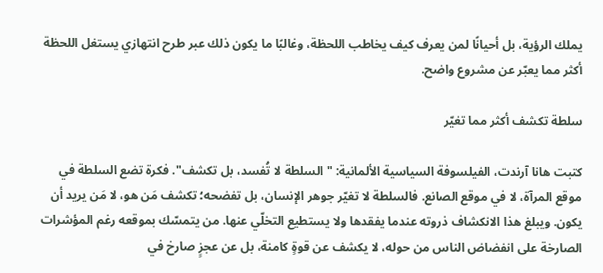يملك الرؤية، بل أحيانًا لمن يعرف كيف يخاطب اللحظة، وغالبًا ما يكون ذلك عبر طرح انتهازي يستغل اللحظة أكثر مما يعبّر عن مشروع واضح.

سلطة تكشف أكثر مما تغيّر

كتبت هانا آرندت، الفيلسوفة السياسية الألمانية: "السلطة لا تُفسد، بل تكشف". فكرة تضع السلطة في موقع المرآة، لا في موقع الصانع. فالسلطة لا تغيّر جوهر الإنسان، بل تفضحه؛ تكشف مَن هو، لا مَن يريد أن يكون. ويبلغ هذا الانكشاف ذروته عندما يفقدها ولا يستطيع التخلّي عنها. من يتمسّك بموقعه رغم المؤشرات الصارخة على انفضاض الناس من حوله، لا يكشف عن قوةٍ كامنة، بل عن عجزٍ صارخ في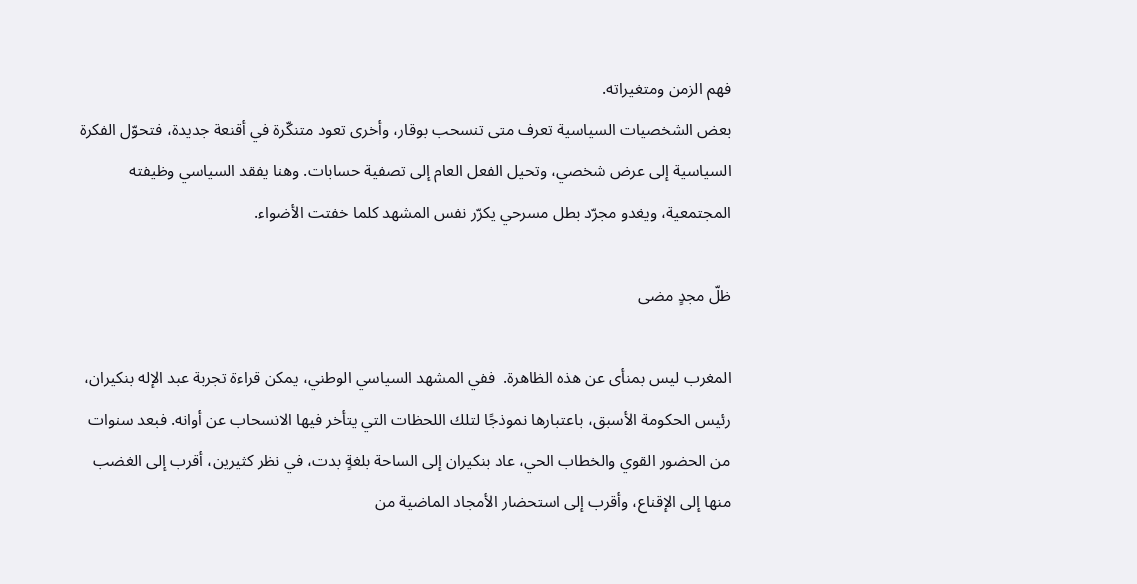فهم الزمن ومتغيراته.
بعض الشخصيات السياسية تعرف متى تنسحب بوقار، وأخرى تعود متنكّرة في أقنعة جديدة، فتحوّل الفكرة السياسية إلى عرض شخصي، وتحيل الفعل العام إلى تصفية حسابات. وهنا يفقد السياسي وظيفته المجتمعية، ويغدو مجرّد بطل مسرحي يكرّر نفس المشهد كلما خفتت الأضواء.

ظلّ مجدٍ مضى

المغرب ليس بمنأى عن هذه الظاهرة.  ففي المشهد السياسي الوطني، يمكن قراءة تجربة عبد الإله بنكيران، رئيس الحكومة الأسبق، باعتبارها نموذجًا لتلك اللحظات التي يتأخر فيها الانسحاب عن أوانه. فبعد سنوات من الحضور القوي والخطاب الحي، عاد بنكيران إلى الساحة بلغةٍ بدت، في نظر كثيرين، أقرب إلى الغضب منها إلى الإقناع، وأقرب إلى استحضار الأمجاد الماضية من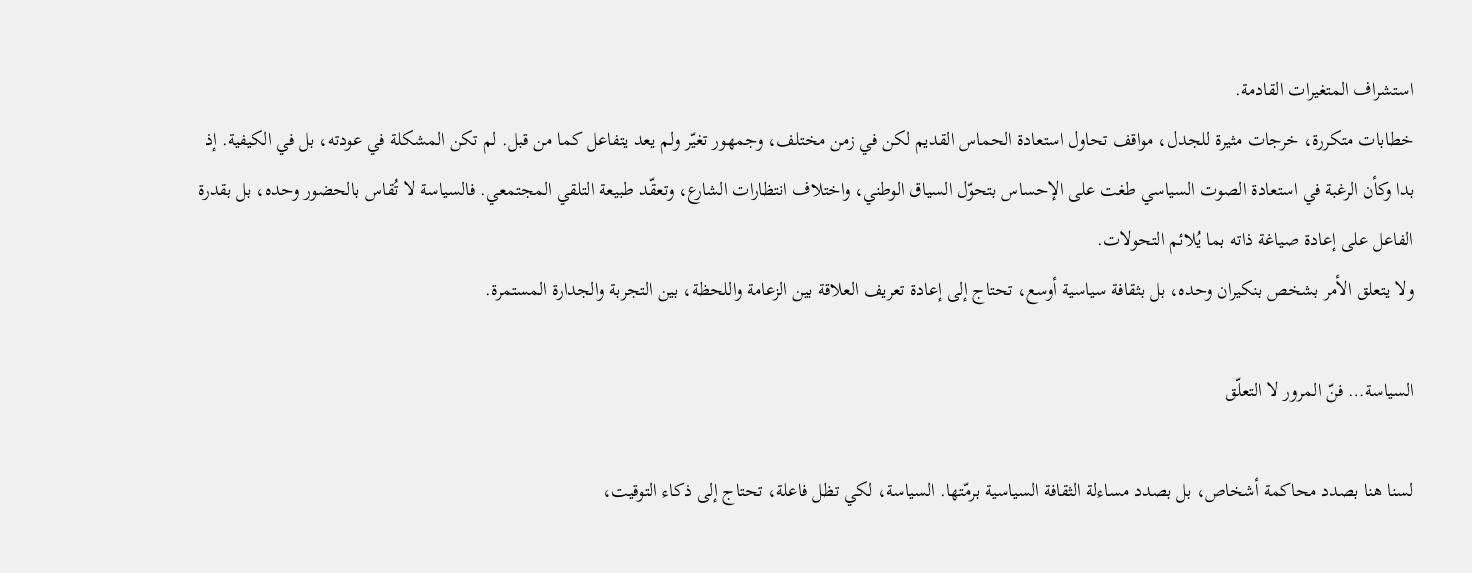استشراف المتغيرات القادمة.
خطابات متكررة، خرجات مثيرة للجدل، مواقف تحاول استعادة الحماس القديم لكن في زمن مختلف، وجمهور تغيّر ولم يعد يتفاعل كما من قبل. لم تكن المشكلة في عودته، بل في الكيفية. إذ بدا وكأن الرغبة في استعادة الصوت السياسي طغت على الإحساس بتحوّل السياق الوطني، واختلاف انتظارات الشارع، وتعقّد طبيعة التلقي المجتمعي. فالسياسة لا تُقاس بالحضور وحده، بل بقدرة الفاعل على إعادة صياغة ذاته بما يُلائم التحولات.
ولا يتعلق الأمر بشخص بنكيران وحده، بل بثقافة سياسية أوسع، تحتاج إلى إعادة تعريف العلاقة بين الزعامة واللحظة، بين التجربة والجدارة المستمرة.

السياسة… فنّ المرور لا التعلّق

لسنا هنا بصدد محاكمة أشخاص، بل بصدد مساءلة الثقافة السياسية برمّتها. السياسة، لكي تظل فاعلة، تحتاج إلى ذكاء التوقيت،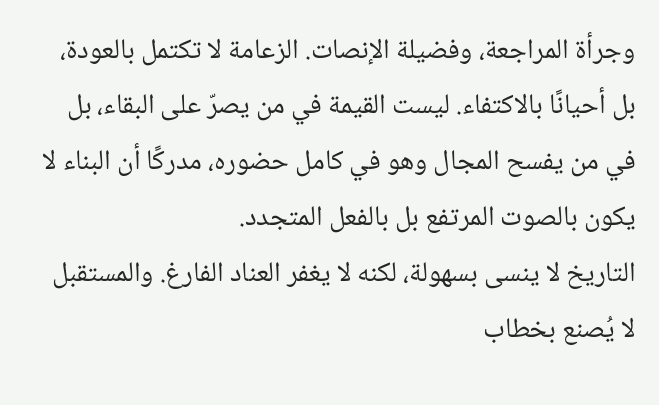وجرأة المراجعة، وفضيلة الإنصات. الزعامة لا تكتمل بالعودة، بل أحيانًا بالاكتفاء. ليست القيمة في من يصرّ على البقاء، بل في من يفسح المجال وهو في كامل حضوره، مدركًا أن البناء لا يكون بالصوت المرتفع بل بالفعل المتجدد.
التاريخ لا ينسى بسهولة، لكنه لا يغفر العناد الفارغ. والمستقبل لا يُصنع بخطاب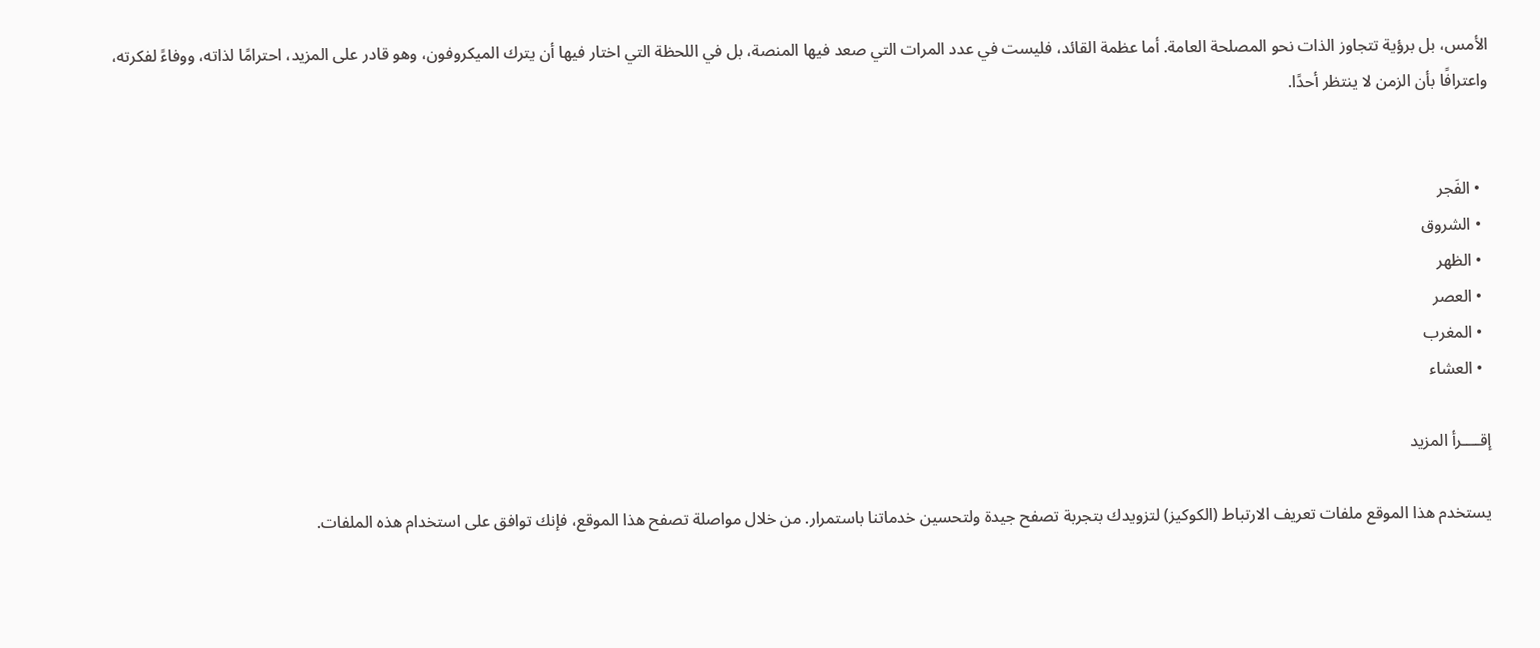الأمس، بل برؤية تتجاوز الذات نحو المصلحة العامة. أما عظمة القائد، فليست في عدد المرات التي صعد فيها المنصة، بل في اللحظة التي اختار فيها أن يترك الميكروفون، وهو قادر على المزيد، احترامًا لذاته، ووفاءً لفكرته، واعترافًا بأن الزمن لا ينتظر أحدًا.


  • الفَجر
  • الشروق
  • الظهر
  • العصر
  • المغرب
  • العشاء

إقــــرأ المزيد

يستخدم هذا الموقع ملفات تعريف الارتباط (الكوكيز) لتزويدك بتجربة تصفح جيدة ولتحسين خدماتنا باستمرار. من خلال مواصلة تصفح هذا الموقع، فإنك توافق على استخدام هذه الملفات.